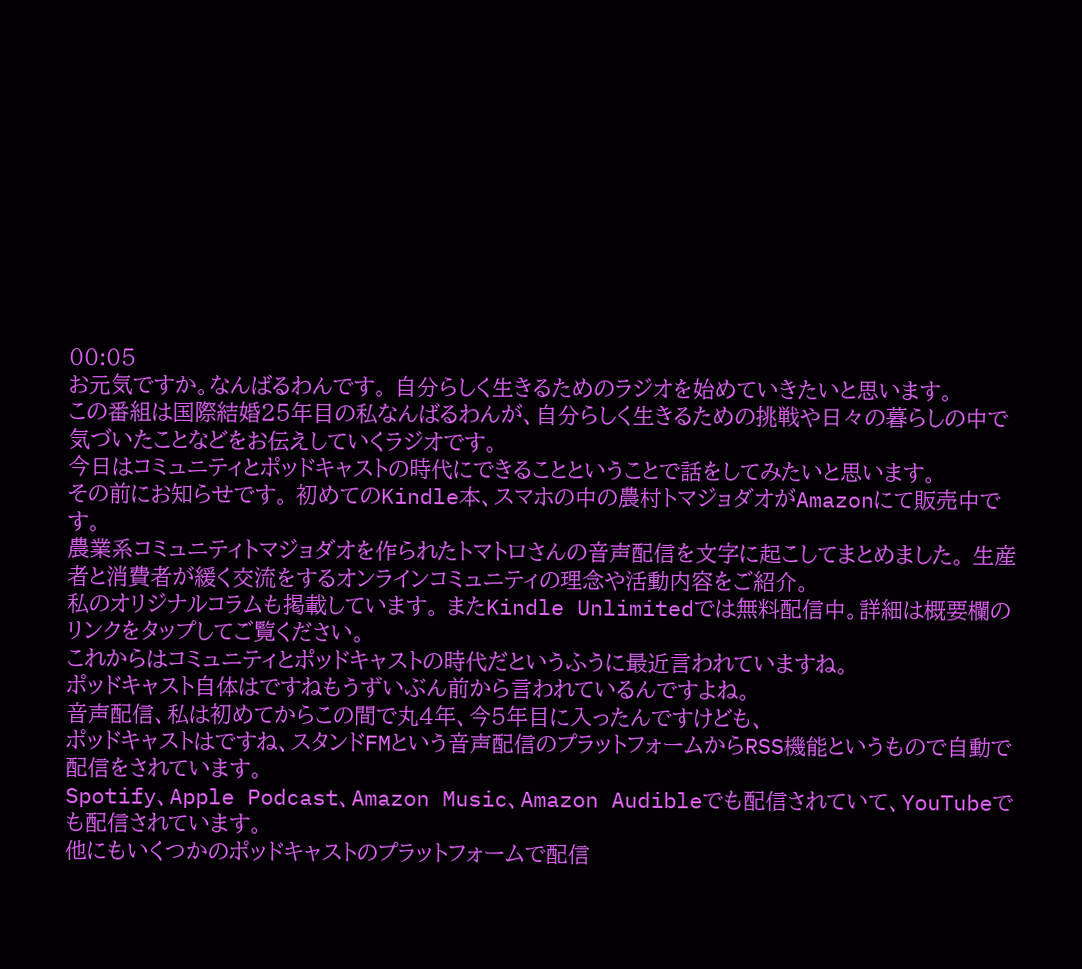00:05
お元気ですか。なんばるわんです。 自分らしく生きるためのラジオを始めていきたいと思います。
この番組は国際結婚25年目の私なんばるわんが、自分らしく生きるための挑戦や日々の暮らしの中で気づいたことなどをお伝えしていくラジオです。
今日はコミュニティとポッドキャストの時代にできることということで話をしてみたいと思います。
その前にお知らせです。 初めてのKindle本、スマホの中の農村トマジョダオがAmazonにて販売中です。
農業系コミュニティトマジョダオを作られたトマトロさんの音声配信を文字に起こしてまとめました。 生産者と消費者が緩く交流をするオンラインコミュニティの理念や活動内容をご紹介。
私のオリジナルコラムも掲載しています。 またKindle Unlimitedでは無料配信中。詳細は概要欄のリンクをタップしてご覧ください。
これからはコミュニティとポッドキャストの時代だというふうに最近言われていますね。
ポッドキャスト自体はですねもうずいぶん前から言われているんですよね。
音声配信、私は初めてからこの間で丸4年、今5年目に入ったんですけども、
ポッドキャストはですね、スタンドFMという音声配信のプラットフォームからRSS機能というもので自動で配信をされています。
Spotify、Apple Podcast、Amazon Music、Amazon Audibleでも配信されていて、YouTubeでも配信されています。
他にもいくつかのポッドキャストのプラットフォームで配信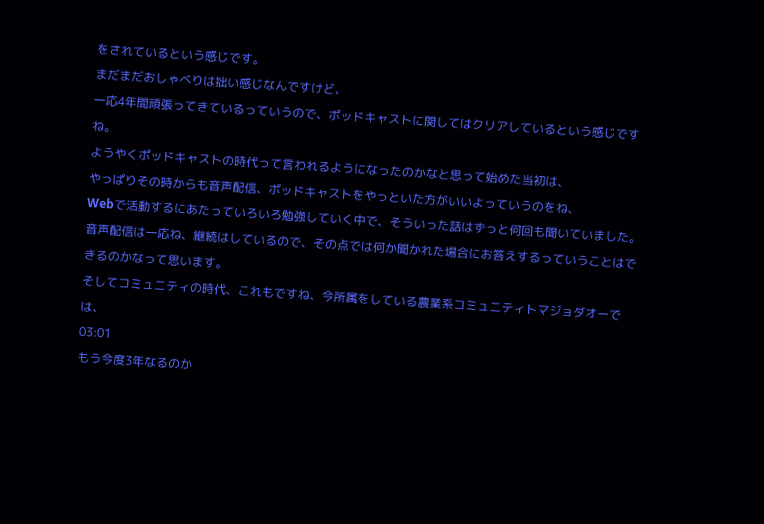をされているという感じです。
まだまだおしゃべりは拙い感じなんですけど、
一応4年間頑張ってきているっていうので、ポッドキャストに関してはクリアしているという感じですね。
ようやくポッドキャストの時代って言われるようになったのかなと思って始めた当初は、
やっぱりその時からも音声配信、ポッドキャストをやっといた方がいいよっていうのをね、
Webで活動するにあたっていろいろ勉強していく中で、そういった話はずっと何回も聞いていました。
音声配信は一応ね、継続はしているので、その点では何か聞かれた場合にお答えするっていうことはできるのかなって思います。
そしてコミュニティの時代、これもですね、今所属をしている農業系コミュニティトマジョダオーでは、
03:01
もう今度3年なるのか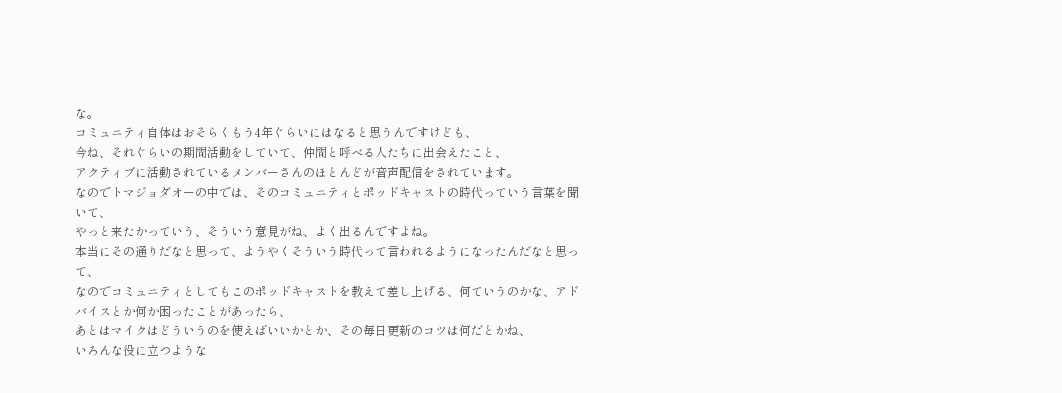な。
コミュニティ自体はおそらくもう4年ぐらいにはなると思うんですけども、
今ね、それぐらいの期間活動をしていて、仲間と呼べる人たちに出会えたこと、
アクティブに活動されているメンバーさんのほとんどが音声配信をされています。
なのでトマジョダオーの中では、そのコミュニティとポッドキャストの時代っていう言葉を聞いて、
やっと来たかっていう、そういう意見がね、よく出るんですよね。
本当にその通りだなと思って、ようやくそういう時代って言われるようになったんだなと思って、
なのでコミュニティとしてもこのポッドキャストを教えて差し上げる、何ていうのかな、アドバイスとか何か困ったことがあったら、
あとはマイクはどういうのを使えばいいかとか、その毎日更新のコツは何だとかね、
いろんな役に立つような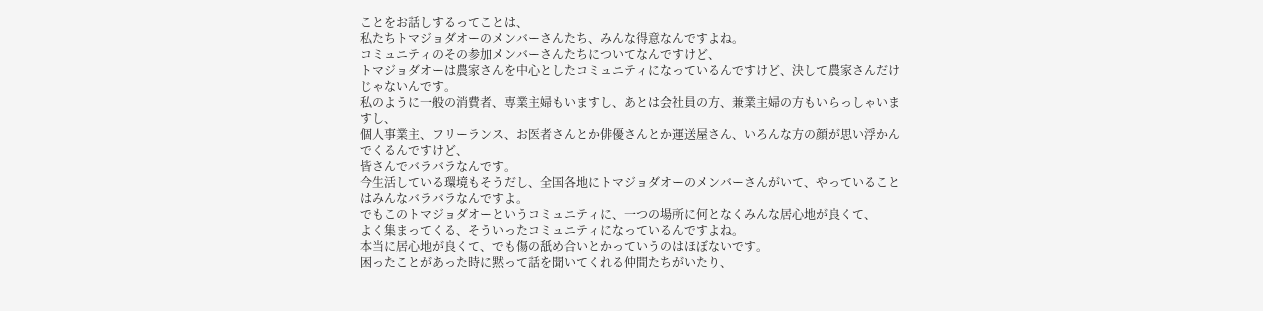ことをお話しするってことは、
私たちトマジョダオーのメンバーさんたち、みんな得意なんですよね。
コミュニティのその参加メンバーさんたちについてなんですけど、
トマジョダオーは農家さんを中心としたコミュニティになっているんですけど、決して農家さんだけじゃないんです。
私のように一般の消費者、専業主婦もいますし、あとは会社員の方、兼業主婦の方もいらっしゃいますし、
個人事業主、フリーランス、お医者さんとか俳優さんとか運送屋さん、いろんな方の顔が思い浮かんでくるんですけど、
皆さんでバラバラなんです。
今生活している環境もそうだし、全国各地にトマジョダオーのメンバーさんがいて、やっていることはみんなバラバラなんですよ。
でもこのトマジョダオーというコミュニティに、一つの場所に何となくみんな居心地が良くて、
よく集まってくる、そういったコミュニティになっているんですよね。
本当に居心地が良くて、でも傷の舐め合いとかっていうのはほぼないです。
困ったことがあった時に黙って話を聞いてくれる仲間たちがいたり、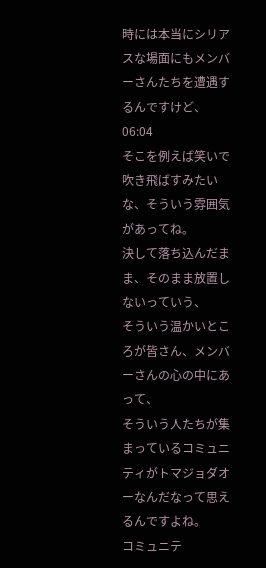時には本当にシリアスな場面にもメンバーさんたちを遭遇するんですけど、
06:04
そこを例えば笑いで吹き飛ばすみたいな、そういう雰囲気があってね。
決して落ち込んだまま、そのまま放置しないっていう、
そういう温かいところが皆さん、メンバーさんの心の中にあって、
そういう人たちが集まっているコミュニティがトマジョダオーなんだなって思えるんですよね。
コミュニテ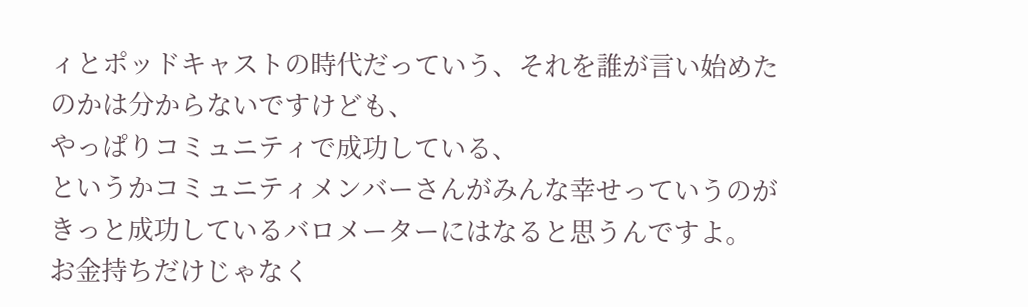ィとポッドキャストの時代だっていう、それを誰が言い始めたのかは分からないですけども、
やっぱりコミュニティで成功している、
というかコミュニティメンバーさんがみんな幸せっていうのがきっと成功しているバロメーターにはなると思うんですよ。
お金持ちだけじゃなく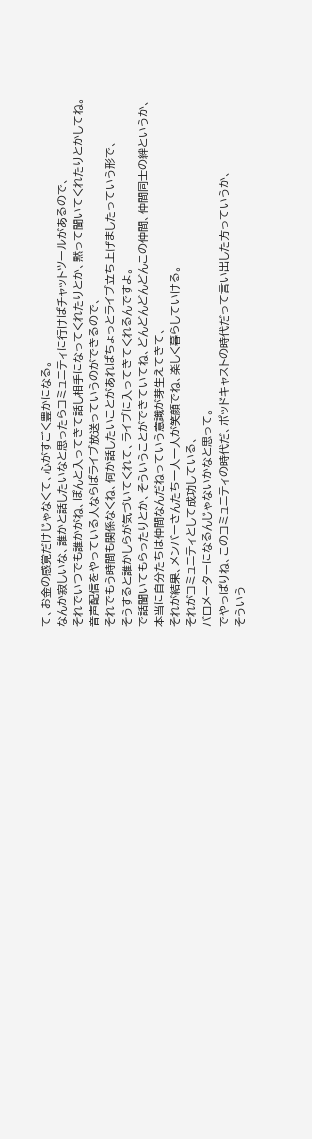て、お金の感覚だけじゃなくて、心がすごく豊かになる。
なんか寂しいな、誰かと話したいなと思ったらコミュニティに行けばチャットツールがあるので、
それでいつでも誰かがね、ぽんと入ってきて話し相手になってくれたりとか、黙って聞いてくれたりとかしてね。
音声配信をやっている人ならばライブ放送っていうのができるので、
それでもう時間も関係なくね、何か話したいことがあればちょっとライブ立ち上げましたっていう形で、
そうすると誰かしらが気づいてくれて、ライブに入ってきてくれるんですよ。
で話聞いてもらったりとか、そういうことができていてね、どんどんどんどんこの仲間、仲間同士の絆というか、
本当に自分たちは仲間なんだねっていう意識が芽生えてきて、
それが結果、メンバーさんたち一人一人が笑顔でね、楽しく暮らしていける。
それがコミュニティとして成功している、
バロメーターになるんじゃないかなと思って。
でやっぱりね、このコミュニティの時代だ、ポッドキャストの時代だって言い出した方っていうか、
そういう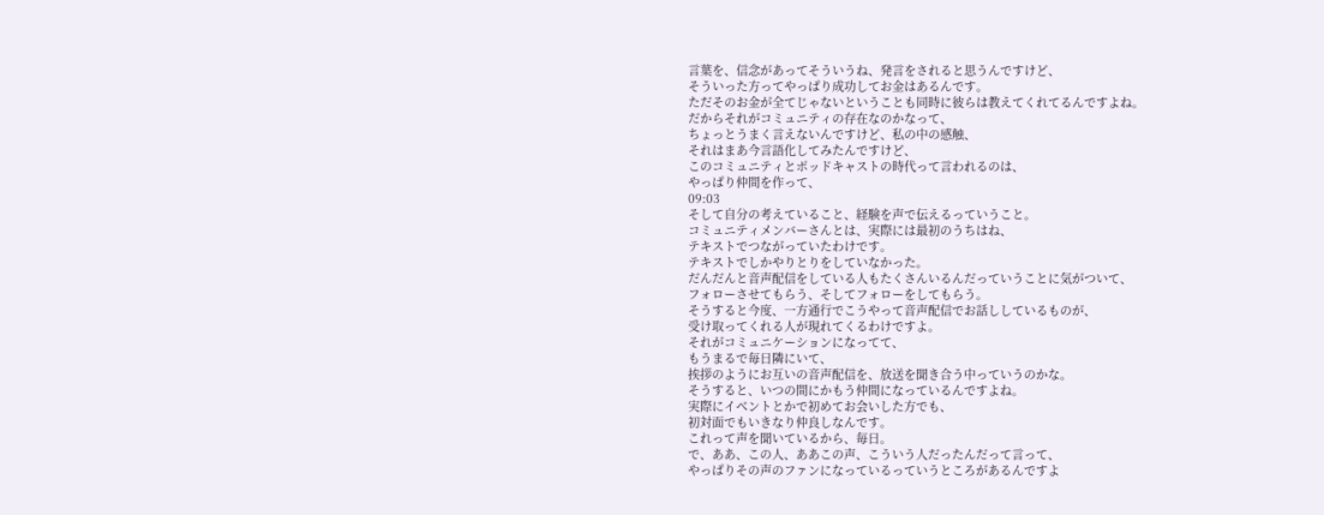言葉を、信念があってそういうね、発言をされると思うんですけど、
そういった方ってやっぱり成功してお金はあるんです。
ただそのお金が全てじゃないということも同時に彼らは教えてくれてるんですよね。
だからそれがコミュニティの存在なのかなって、
ちょっとうまく言えないんですけど、私の中の感触、
それはまあ今言語化してみたんですけど、
このコミュニティとポッドキャストの時代って言われるのは、
やっぱり仲間を作って、
09:03
そして自分の考えていること、経験を声で伝えるっていうこと。
コミュニティメンバーさんとは、実際には最初のうちはね、
テキストでつながっていたわけです。
テキストでしかやりとりをしていなかった。
だんだんと音声配信をしている人もたくさんいるんだっていうことに気がついて、
フォローさせてもらう、そしてフォローをしてもらう。
そうすると今度、一方通行でこうやって音声配信でお話ししているものが、
受け取ってくれる人が現れてくるわけですよ。
それがコミュニケーションになってて、
もうまるで毎日隣にいて、
挨拶のようにお互いの音声配信を、放送を聞き合う中っていうのかな。
そうすると、いつの間にかもう仲間になっているんですよね。
実際にイベントとかで初めてお会いした方でも、
初対面でもいきなり仲良しなんです。
これって声を聞いているから、毎日。
で、ああ、この人、ああこの声、こういう人だったんだって言って、
やっぱりその声のファンになっているっていうところがあるんですよ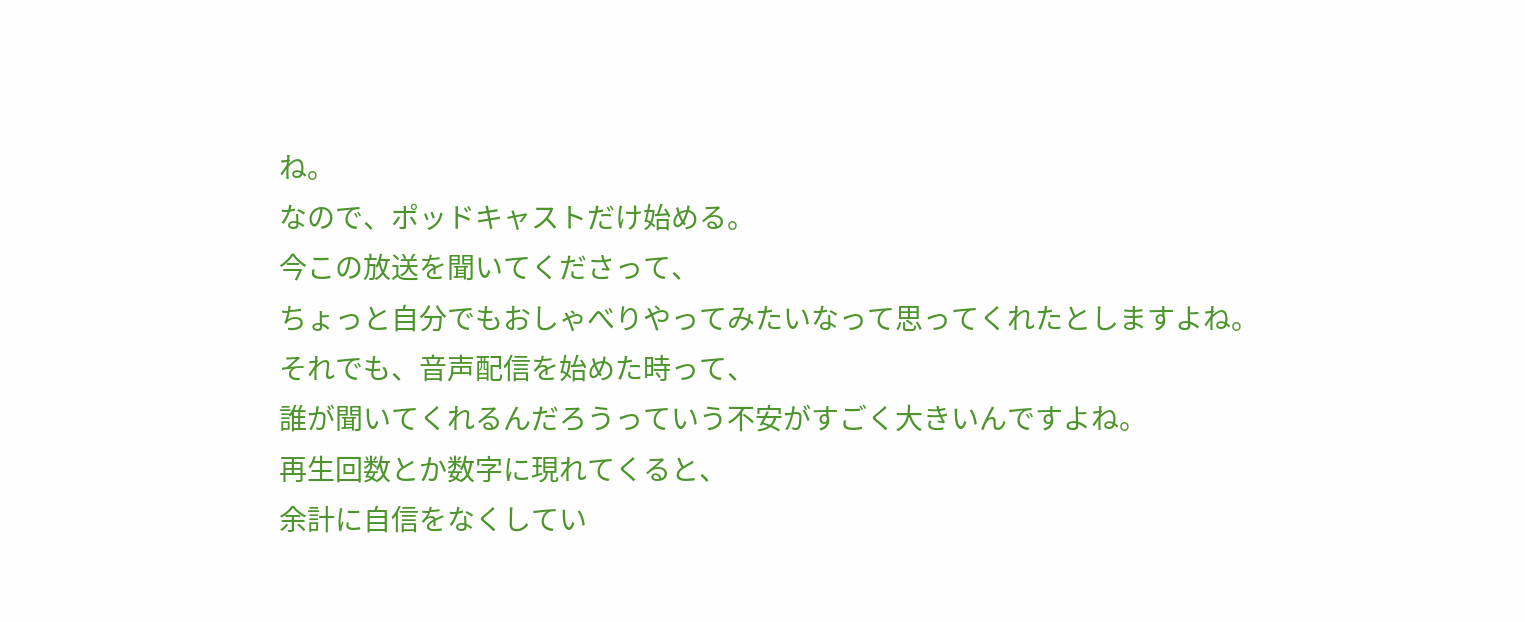ね。
なので、ポッドキャストだけ始める。
今この放送を聞いてくださって、
ちょっと自分でもおしゃべりやってみたいなって思ってくれたとしますよね。
それでも、音声配信を始めた時って、
誰が聞いてくれるんだろうっていう不安がすごく大きいんですよね。
再生回数とか数字に現れてくると、
余計に自信をなくしてい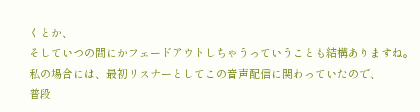くとか、
そしていつの間にかフェードアウトしちゃうっていうことも結構ありますね。
私の場合には、最初リスナーとしてこの音声配信に関わっていたので、
普段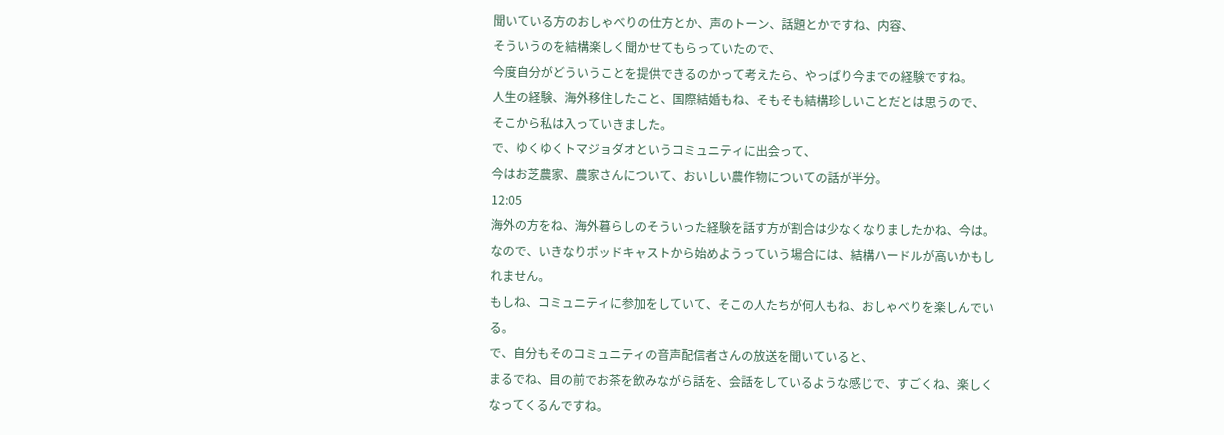聞いている方のおしゃべりの仕方とか、声のトーン、話題とかですね、内容、
そういうのを結構楽しく聞かせてもらっていたので、
今度自分がどういうことを提供できるのかって考えたら、やっぱり今までの経験ですね。
人生の経験、海外移住したこと、国際結婚もね、そもそも結構珍しいことだとは思うので、
そこから私は入っていきました。
で、ゆくゆくトマジョダオというコミュニティに出会って、
今はお芝農家、農家さんについて、おいしい農作物についての話が半分。
12:05
海外の方をね、海外暮らしのそういった経験を話す方が割合は少なくなりましたかね、今は。
なので、いきなりポッドキャストから始めようっていう場合には、結構ハードルが高いかもしれません。
もしね、コミュニティに参加をしていて、そこの人たちが何人もね、おしゃべりを楽しんでいる。
で、自分もそのコミュニティの音声配信者さんの放送を聞いていると、
まるでね、目の前でお茶を飲みながら話を、会話をしているような感じで、すごくね、楽しくなってくるんですね。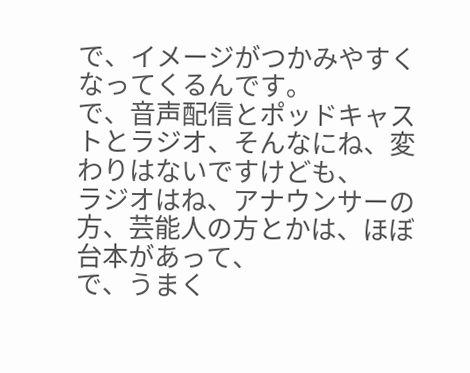で、イメージがつかみやすくなってくるんです。
で、音声配信とポッドキャストとラジオ、そんなにね、変わりはないですけども、
ラジオはね、アナウンサーの方、芸能人の方とかは、ほぼ台本があって、
で、うまく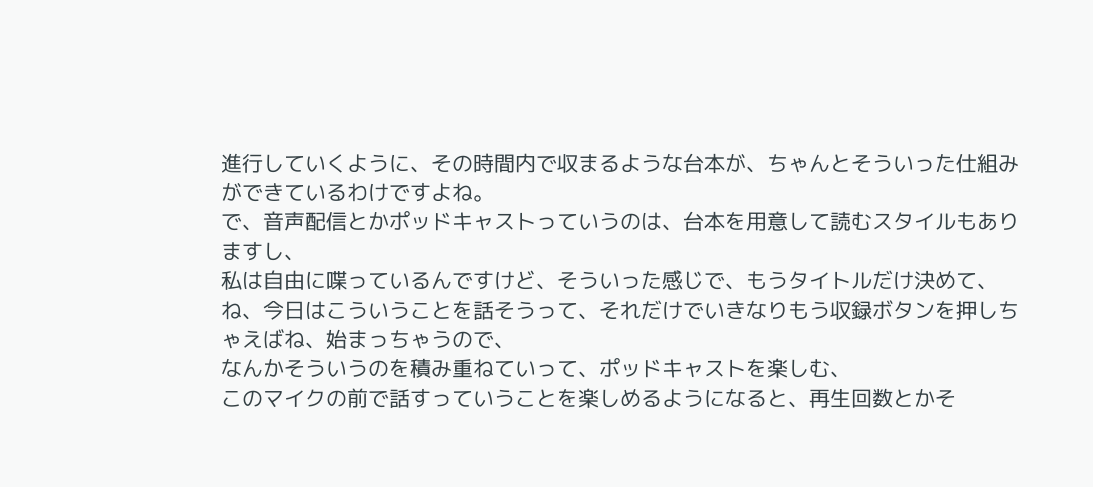進行していくように、その時間内で収まるような台本が、ちゃんとそういった仕組みができているわけですよね。
で、音声配信とかポッドキャストっていうのは、台本を用意して読むスタイルもありますし、
私は自由に喋っているんですけど、そういった感じで、もうタイトルだけ決めて、
ね、今日はこういうことを話そうって、それだけでいきなりもう収録ボタンを押しちゃえばね、始まっちゃうので、
なんかそういうのを積み重ねていって、ポッドキャストを楽しむ、
このマイクの前で話すっていうことを楽しめるようになると、再生回数とかそ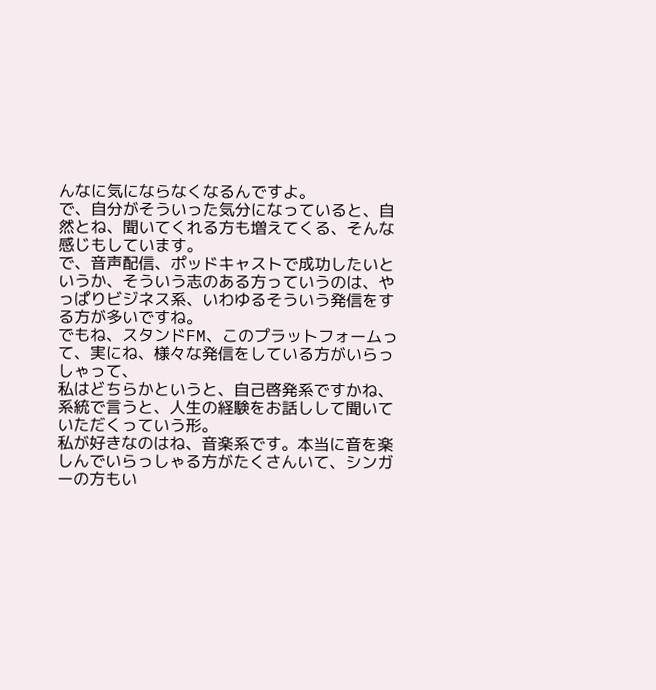んなに気にならなくなるんですよ。
で、自分がそういった気分になっていると、自然とね、聞いてくれる方も増えてくる、そんな感じもしています。
で、音声配信、ポッドキャストで成功したいというか、そういう志のある方っていうのは、やっぱりビジネス系、いわゆるそういう発信をする方が多いですね。
でもね、スタンドFM、このプラットフォームって、実にね、様々な発信をしている方がいらっしゃって、
私はどちらかというと、自己啓発系ですかね、系統で言うと、人生の経験をお話しして聞いていただくっていう形。
私が好きなのはね、音楽系です。本当に音を楽しんでいらっしゃる方がたくさんいて、シンガーの方もい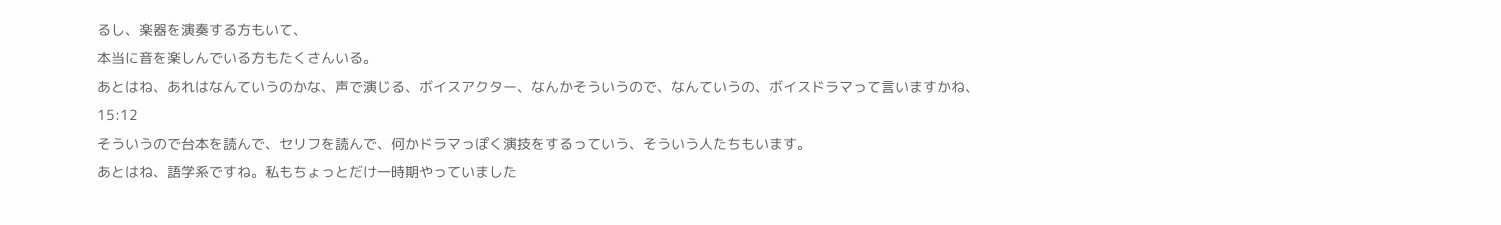るし、楽器を演奏する方もいて、
本当に音を楽しんでいる方もたくさんいる。
あとはね、あれはなんていうのかな、声で演じる、ボイスアクター、なんかそういうので、なんていうの、ボイスドラマって言いますかね、
15:12
そういうので台本を読んで、セリフを読んで、何かドラマっぽく演技をするっていう、そういう人たちもいます。
あとはね、語学系ですね。私もちょっとだけ一時期やっていました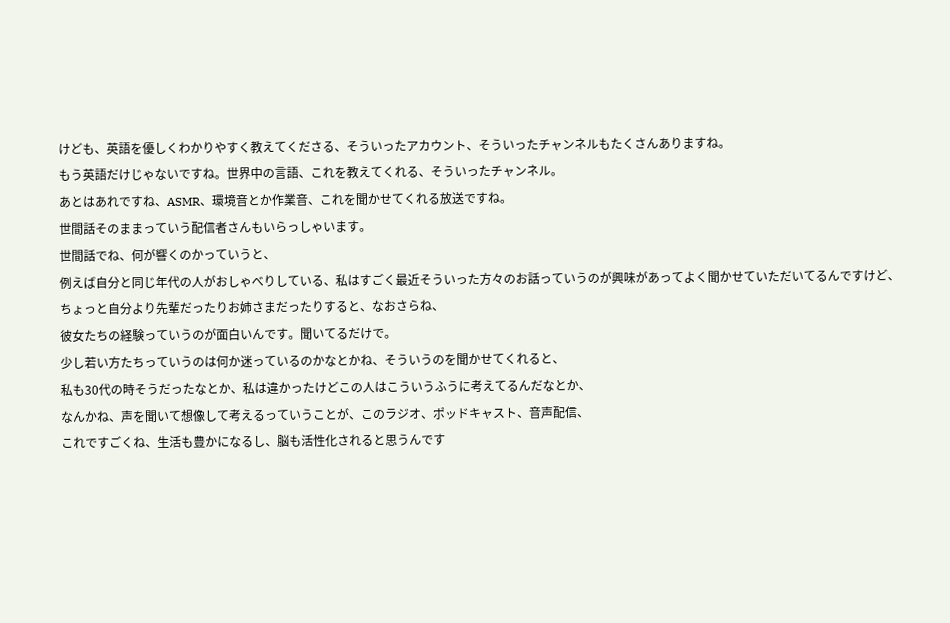けども、英語を優しくわかりやすく教えてくださる、そういったアカウント、そういったチャンネルもたくさんありますね。
もう英語だけじゃないですね。世界中の言語、これを教えてくれる、そういったチャンネル。
あとはあれですね、ASMR、環境音とか作業音、これを聞かせてくれる放送ですね。
世間話そのままっていう配信者さんもいらっしゃいます。
世間話でね、何が響くのかっていうと、
例えば自分と同じ年代の人がおしゃべりしている、私はすごく最近そういった方々のお話っていうのが興味があってよく聞かせていただいてるんですけど、
ちょっと自分より先輩だったりお姉さまだったりすると、なおさらね、
彼女たちの経験っていうのが面白いんです。聞いてるだけで。
少し若い方たちっていうのは何か迷っているのかなとかね、そういうのを聞かせてくれると、
私も30代の時そうだったなとか、私は違かったけどこの人はこういうふうに考えてるんだなとか、
なんかね、声を聞いて想像して考えるっていうことが、このラジオ、ポッドキャスト、音声配信、
これですごくね、生活も豊かになるし、脳も活性化されると思うんです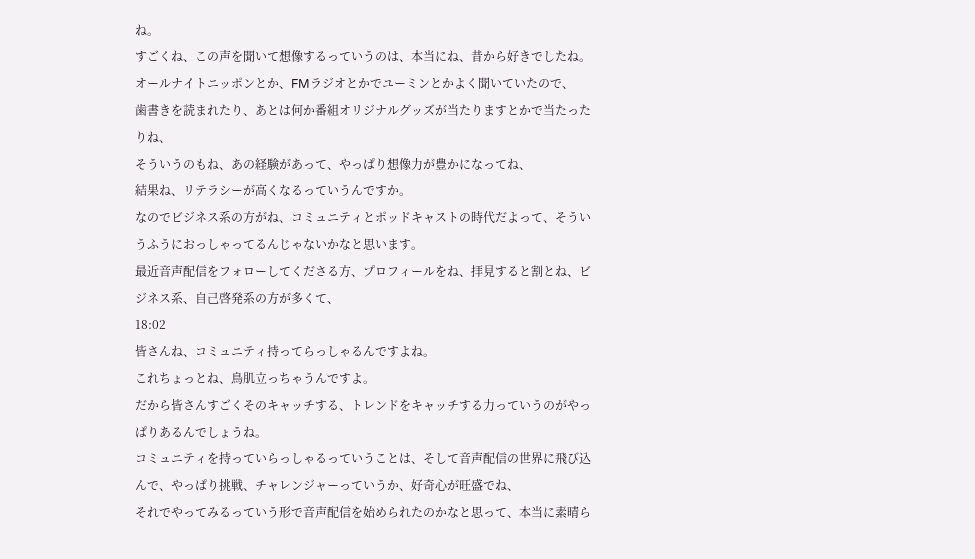ね。
すごくね、この声を聞いて想像するっていうのは、本当にね、昔から好きでしたね。
オールナイトニッポンとか、FMラジオとかでユーミンとかよく聞いていたので、
歯書きを読まれたり、あとは何か番組オリジナルグッズが当たりますとかで当たったりね、
そういうのもね、あの経験があって、やっぱり想像力が豊かになってね、
結果ね、リテラシーが高くなるっていうんですか。
なのでビジネス系の方がね、コミュニティとポッドキャストの時代だよって、そういうふうにおっしゃってるんじゃないかなと思います。
最近音声配信をフォローしてくださる方、プロフィールをね、拝見すると割とね、ビジネス系、自己啓発系の方が多くて、
18:02
皆さんね、コミュニティ持ってらっしゃるんですよね。
これちょっとね、鳥肌立っちゃうんですよ。
だから皆さんすごくそのキャッチする、トレンドをキャッチする力っていうのがやっぱりあるんでしょうね。
コミュニティを持っていらっしゃるっていうことは、そして音声配信の世界に飛び込んで、やっぱり挑戦、チャレンジャーっていうか、好奇心が旺盛でね、
それでやってみるっていう形で音声配信を始められたのかなと思って、本当に素晴ら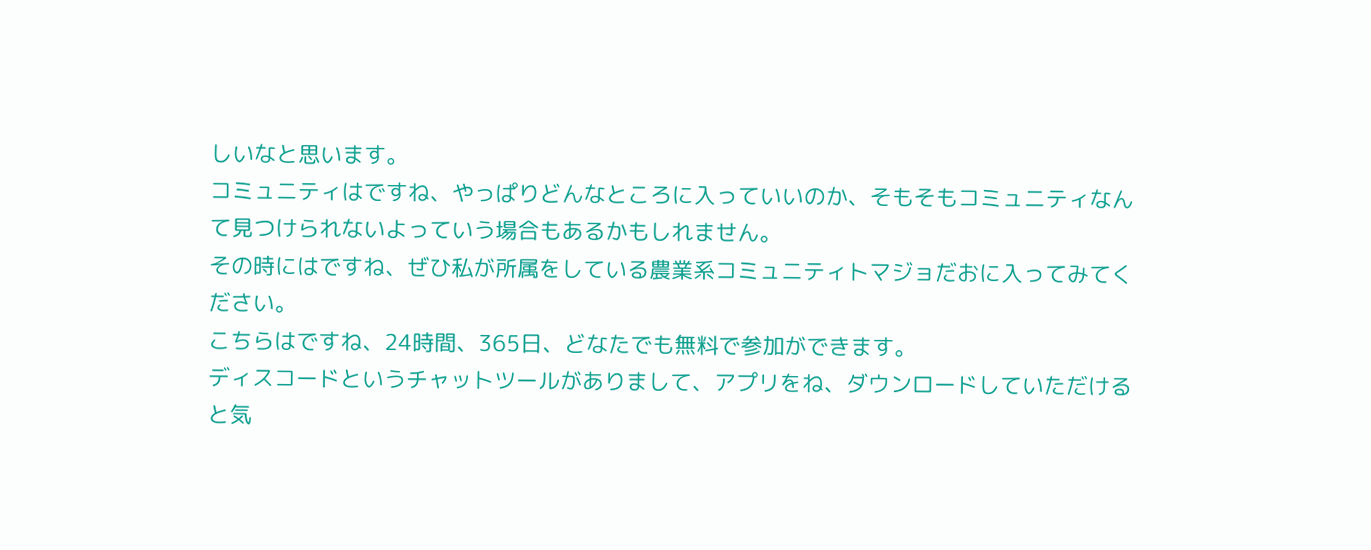しいなと思います。
コミュニティはですね、やっぱりどんなところに入っていいのか、そもそもコミュニティなんて見つけられないよっていう場合もあるかもしれません。
その時にはですね、ぜひ私が所属をしている農業系コミュニティトマジョだおに入ってみてください。
こちらはですね、24時間、365日、どなたでも無料で参加ができます。
ディスコードというチャットツールがありまして、アプリをね、ダウンロードしていただけると気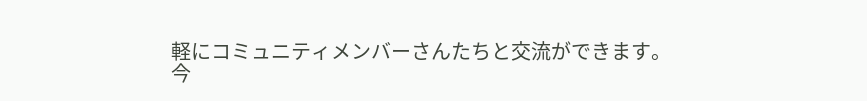軽にコミュニティメンバーさんたちと交流ができます。
今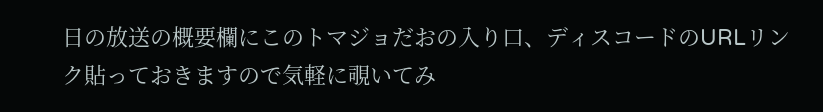日の放送の概要欄にこのトマジョだおの入り口、ディスコードのURLリンク貼っておきますので気軽に覗いてみ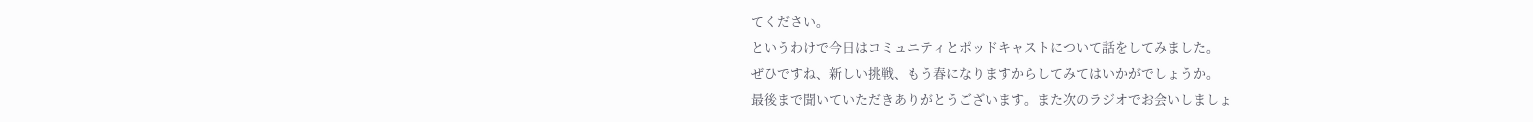てください。
というわけで今日はコミュニティとポッドキャストについて話をしてみました。
ぜひですね、新しい挑戦、もう春になりますからしてみてはいかがでしょうか。
最後まで聞いていただきありがとうございます。また次のラジオでお会いしましょ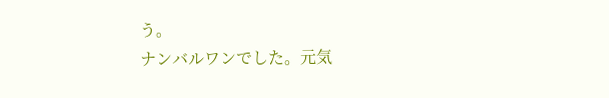う。
ナンバルワンでした。元気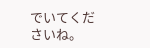でいてくださいね。